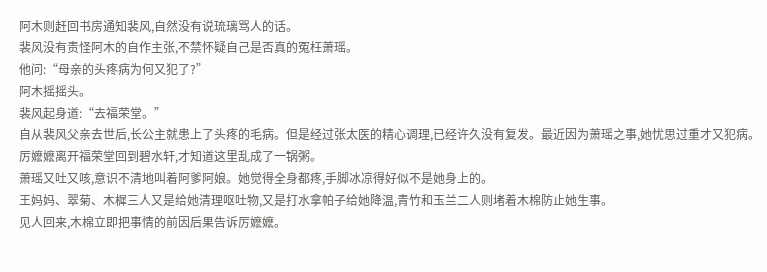阿木则赶回书房通知裴风,自然没有说琉璃骂人的话。
裴风没有责怪阿木的自作主张,不禁怀疑自己是否真的冤枉萧瑶。
他问:“母亲的头疼病为何又犯了?”
阿木摇摇头。
裴风起身道:“去福荣堂。”
自从裴风父亲去世后,长公主就患上了头疼的毛病。但是经过张太医的精心调理,已经许久没有复发。最近因为萧瑶之事,她忧思过重才又犯病。
厉嬷嬷离开福荣堂回到碧水轩,才知道这里乱成了一锅粥。
萧瑶又吐又咳,意识不清地叫着阿爹阿娘。她觉得全身都疼,手脚冰凉得好似不是她身上的。
王妈妈、翠菊、木樨三人又是给她清理呕吐物,又是打水拿帕子给她降温,青竹和玉兰二人则堵着木棉防止她生事。
见人回来,木棉立即把事情的前因后果告诉厉嬷嬷。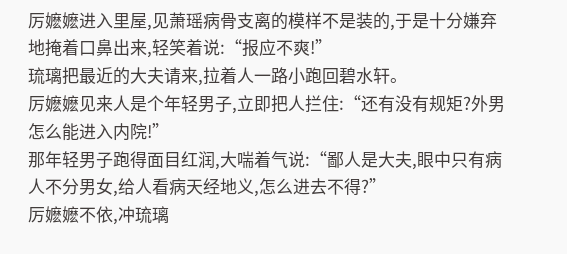厉嬷嬷进入里屋,见萧瑶病骨支离的模样不是装的,于是十分嫌弃地掩着口鼻出来,轻笑着说:“报应不爽!”
琉璃把最近的大夫请来,拉着人一路小跑回碧水轩。
厉嬷嬷见来人是个年轻男子,立即把人拦住:“还有没有规矩?外男怎么能进入内院!”
那年轻男子跑得面目红润,大喘着气说:“鄙人是大夫,眼中只有病人不分男女,给人看病天经地义,怎么进去不得?”
厉嬷嬷不依,冲琉璃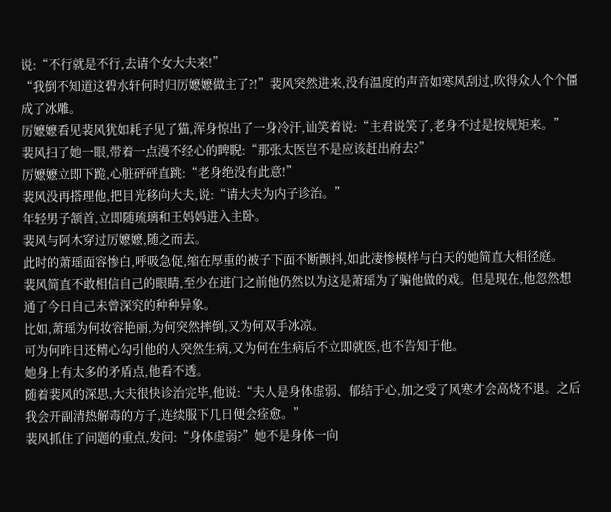说:“不行就是不行,去请个女大夫来!”
“我倒不知道这碧水轩何时归厉嬷嬷做主了?!”裴风突然进来,没有温度的声音如寒风刮过,吹得众人个个僵成了冰雕。
厉嬷嬷看见裴风犹如耗子见了猫,浑身惊出了一身冷汗,讪笑着说:“主君说笑了,老身不过是按规矩来。”
裴风扫了她一眼,带着一点漫不经心的睥睨:“那张太医岂不是应该赶出府去?”
厉嬷嬷立即下跪,心脏砰砰直跳:“老身绝没有此意!”
裴风没再搭理他,把目光移向大夫,说:“请大夫为内子诊治。”
年轻男子颔首,立即随琉璃和王妈妈进入主卧。
裴风与阿木穿过厉嬷嬷,随之而去。
此时的萧瑶面容惨白,呼吸急促,缩在厚重的被子下面不断颤抖,如此凄惨模样与白天的她简直大相径庭。
裴风简直不敢相信自己的眼睛,至少在进门之前他仍然以为这是萧瑶为了骗他做的戏。但是现在,他忽然想通了今日自己未曾深究的种种异象。
比如,萧瑶为何妆容艳丽,为何突然摔倒,又为何双手冰凉。
可为何昨日还精心勾引他的人突然生病,又为何在生病后不立即就医,也不告知于他。
她身上有太多的矛盾点,他看不透。
随着裴风的深思,大夫很快诊治完毕,他说:“夫人是身体虚弱、郁结于心,加之受了风寒才会高烧不退。之后我会开副清热解毒的方子,连续服下几日便会痊愈。”
裴风抓住了问题的重点,发问:“身体虚弱?”她不是身体一向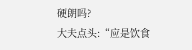硬朗吗?
大夫点头:“应是饮食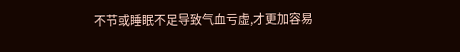不节或睡眠不足导致气血亏虚,才更加容易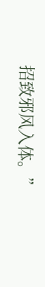招致邪风入体。”